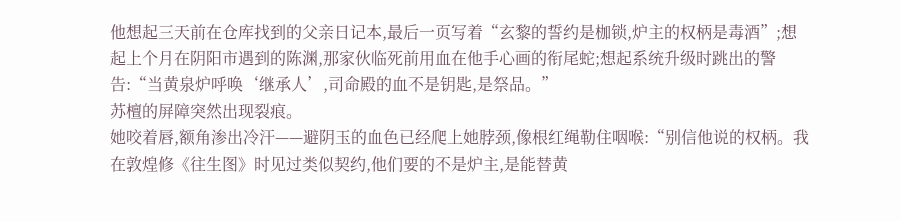他想起三天前在仓库找到的父亲日记本,最后一页写着“玄黎的誓约是枷锁,炉主的权柄是毒酒”;想起上个月在阴阳市遇到的陈渊,那家伙临死前用血在他手心画的衔尾蛇;想起系统升级时跳出的警告:“当黄泉炉呼唤‘继承人’,司命殿的血不是钥匙,是祭品。”
苏檀的屏障突然出现裂痕。
她咬着唇,额角渗出冷汗——避阴玉的血色已经爬上她脖颈,像根红绳勒住咽喉:“别信他说的权柄。我在敦煌修《往生图》时见过类似契约,他们要的不是炉主,是能替黄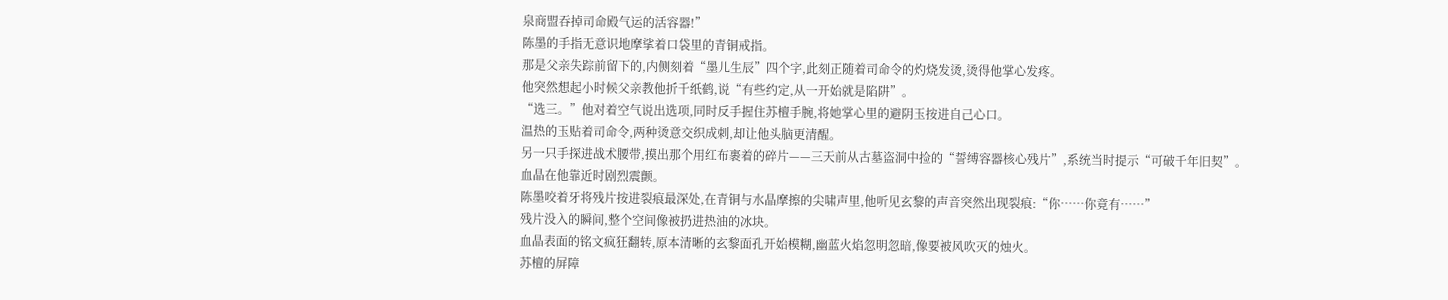泉商盟吞掉司命殿气运的活容器!”
陈墨的手指无意识地摩挲着口袋里的青铜戒指。
那是父亲失踪前留下的,内侧刻着“墨儿生辰”四个字,此刻正随着司命令的灼烧发烫,烫得他掌心发疼。
他突然想起小时候父亲教他折千纸鹤,说“有些约定,从一开始就是陷阱”。
“选三。”他对着空气说出选项,同时反手握住苏檀手腕,将她掌心里的避阴玉按进自己心口。
温热的玉贴着司命令,两种烫意交织成刺,却让他头脑更清醒。
另一只手探进战术腰带,摸出那个用红布裹着的碎片——三天前从古墓盗洞中捡的“誓缚容器核心残片”,系统当时提示“可破千年旧契”。
血晶在他靠近时剧烈震颤。
陈墨咬着牙将残片按进裂痕最深处,在青铜与水晶摩擦的尖啸声里,他听见玄黎的声音突然出现裂痕:“你……你竟有……”
残片没入的瞬间,整个空间像被扔进热油的冰块。
血晶表面的铭文疯狂翻转,原本清晰的玄黎面孔开始模糊,幽蓝火焰忽明忽暗,像要被风吹灭的烛火。
苏檀的屏障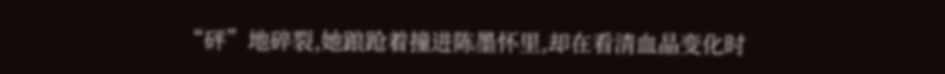“砰”地碎裂,她踉跄着撞进陈墨怀里,却在看清血晶变化时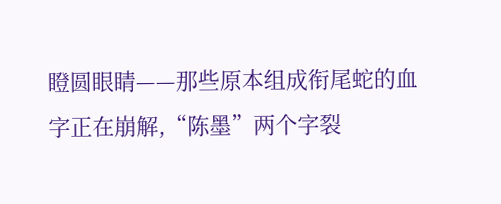瞪圆眼睛——那些原本组成衔尾蛇的血字正在崩解,“陈墨”两个字裂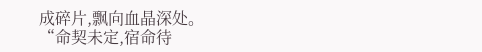成碎片,飘向血晶深处。
“命契未定,宿命待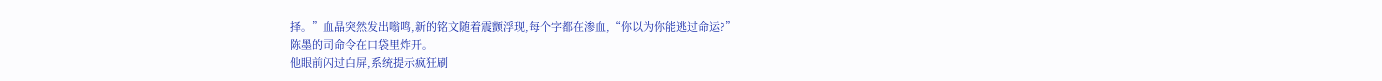择。”血晶突然发出嗡鸣,新的铭文随着震颤浮现,每个字都在渗血,“你以为你能逃过命运?”
陈墨的司命令在口袋里炸开。
他眼前闪过白屏,系统提示疯狂刷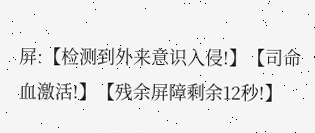屏:【检测到外来意识入侵!】【司命血激活!】【残余屏障剩余12秒!】